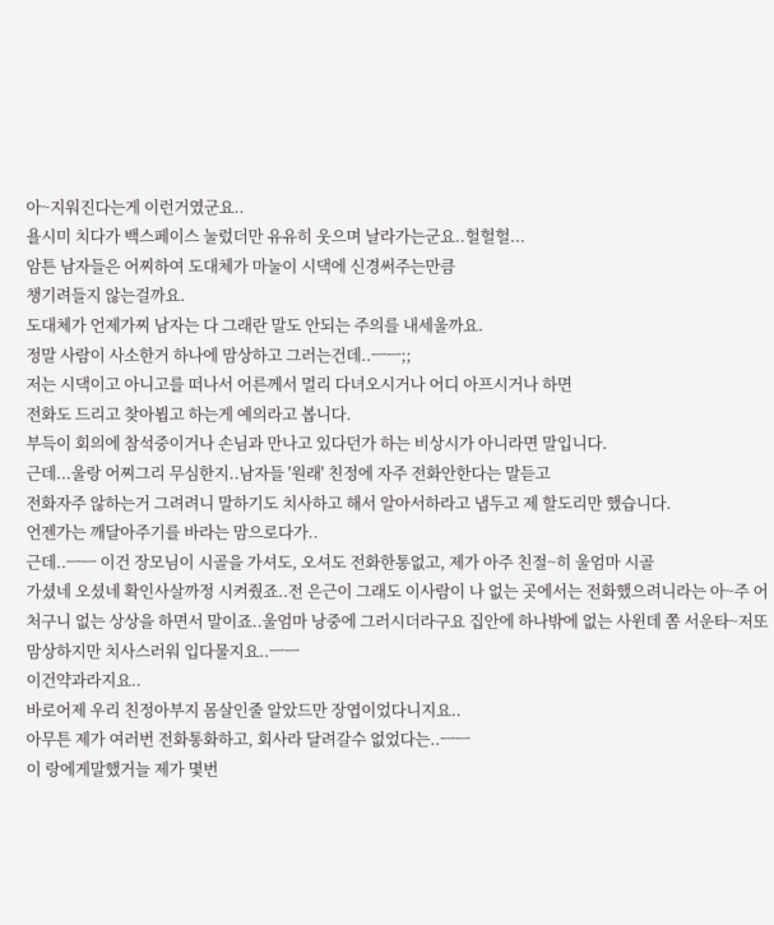아~지워진다는게 이런거였군요..
욜시미 치다가 백스페이스 눌렀더만 유유히 웃으며 날라가는군요..헐헐헐...
암튼 남자들은 어찌하여 도대체가 마눌이 시댁에 신경써주는만큼
챙기려들지 않는걸까요.
도대체가 언제가찌 남자는 다 그래란 말도 안되는 주의를 내세울까요.
정말 사람이 사소한거 하나에 맘상하고 그러는건데..ㅡㅡ;;
저는 시댁이고 아니고를 떠나서 어른께서 멀리 다녀오시거나 어디 아프시거나 하면
전화도 드리고 찾아뵙고 하는게 예의라고 봅니다.
부득이 회의에 참석중이거나 손님과 만나고 있다던가 하는 비상시가 아니라면 말입니다.
근데...울랑 어찌그리 무심한지..남자들 '원래' 친정에 자주 전화안한다는 말듣고
전화자주 않하는거 그려려니 말하기도 치사하고 해서 알아서하라고 냅두고 제 할도리만 했습니다.
언젠가는 깨달아주기를 바라는 맘으로다가..
근데..ㅡㅡ 이건 장모님이 시골을 가셔도, 오셔도 전화한통없고, 제가 아주 친절~히 울엄마 시골
가셨네 오셨네 확인사살까정 시켜줬죠..전 은근이 그래도 이사람이 나 없는 곳에서는 전화했으려니라는 아~주 어처구니 없는 상상을 하면서 말이죠..울엄마 낭중에 그러시더라구요 집안에 하나밖에 없는 사윈데 쫌 서운타~저또 맘상하지만 치사스러워 입다물지요..ㅡㅡ
이건약과라지요..
바로어제 우리 친정아부지 몸살인줄 알았드만 장엽이었다니지요..
아무튼 제가 여러번 전화통화하고, 회사라 달려갈수 없었다는..ㅡㅡ
이 랑에게말했거늘 제가 몇번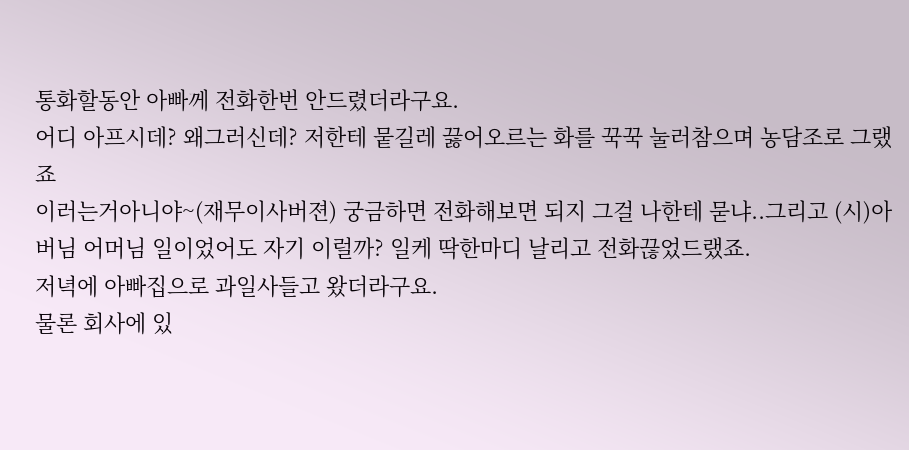통화할동안 아빠께 전화한번 안드렸더라구요.
어디 아프시데? 왜그러신데? 저한테 뭍길레 끓어오르는 화를 꾹꾹 눌러참으며 농담조로 그랬죠
이러는거아니야~(재무이사버젼) 궁금하면 전화해보면 되지 그걸 나한테 묻냐..그리고 (시)아버님 어머님 일이었어도 자기 이럴까? 일케 딱한마디 날리고 전화끊었드랬죠.
저녁에 아빠집으로 과일사들고 왔더라구요.
물론 회사에 있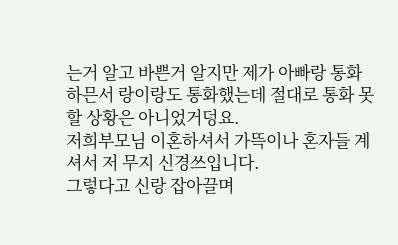는거 알고 바쁜거 알지만 제가 아빠랑 통화하믄서 랑이랑도 통화했는데 절대로 통화 못할 상황은 아니었거덩요.
저희부모님 이혼하셔서 가뜩이나 혼자들 계셔서 저 무지 신경쓰입니다.
그렇다고 신랑 잡아끌며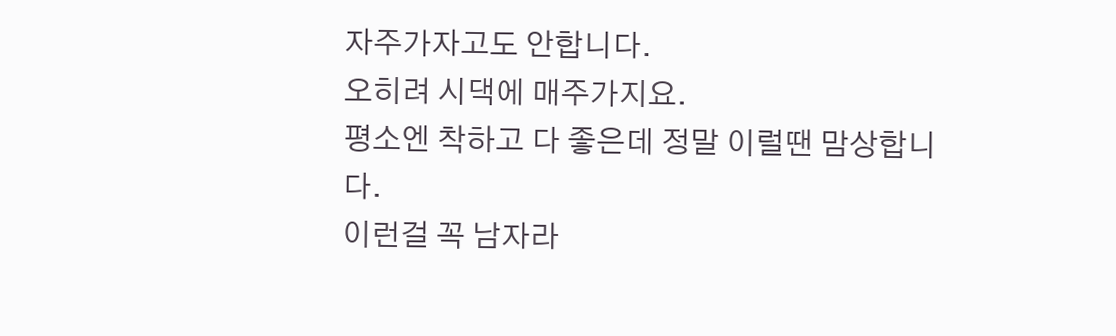자주가자고도 안합니다.
오히려 시댁에 매주가지요.
평소엔 착하고 다 좋은데 정말 이럴땐 맘상합니다.
이런걸 꼭 남자라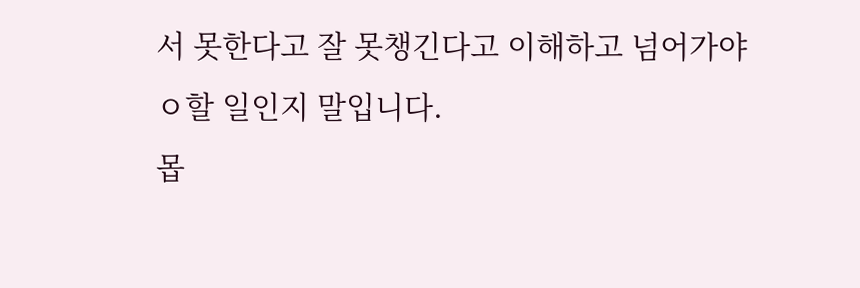서 못한다고 잘 못챙긴다고 이해하고 넘어가야 ㅇ할 일인지 말입니다.
몹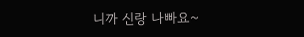니까 신랑 나빠요~